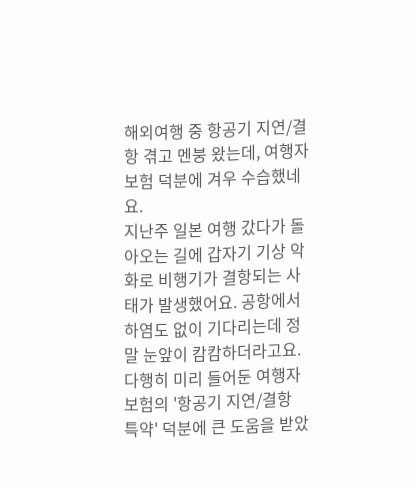해외여행 중 항공기 지연/결항 겪고 멘붕 왔는데, 여행자보험 덕분에 겨우 수습했네요.
지난주 일본 여행 갔다가 돌아오는 길에 갑자기 기상 악화로 비행기가 결항되는 사태가 발생했어요. 공항에서 하염도 없이 기다리는데 정말 눈앞이 캄캄하더라고요. 다행히 미리 들어둔 여행자보험의 '항공기 지연/결항 특약' 덕분에 큰 도움을 받았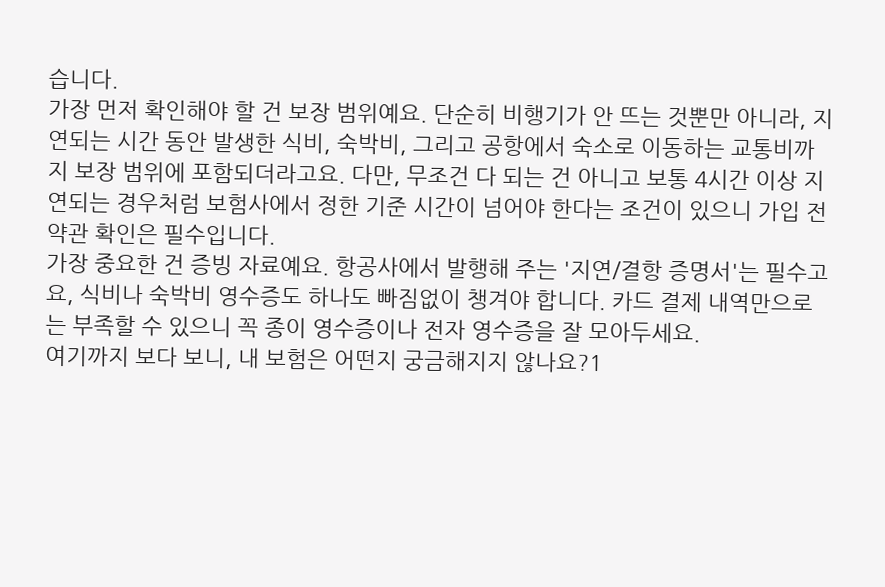습니다.
가장 먼저 확인해야 할 건 보장 범위예요. 단순히 비행기가 안 뜨는 것뿐만 아니라, 지연되는 시간 동안 발생한 식비, 숙박비, 그리고 공항에서 숙소로 이동하는 교통비까지 보장 범위에 포함되더라고요. 다만, 무조건 다 되는 건 아니고 보통 4시간 이상 지연되는 경우처럼 보험사에서 정한 기준 시간이 넘어야 한다는 조건이 있으니 가입 전 약관 확인은 필수입니다.
가장 중요한 건 증빙 자료예요. 항공사에서 발행해 주는 '지연/결항 증명서'는 필수고요, 식비나 숙박비 영수증도 하나도 빠짐없이 챙겨야 합니다. 카드 결제 내역만으로는 부족할 수 있으니 꼭 종이 영수증이나 전자 영수증을 잘 모아두세요.
여기까지 보다 보니, 내 보험은 어떤지 궁금해지지 않나요?1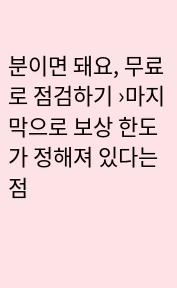분이면 돼요, 무료로 점검하기 ›마지막으로 보상 한도가 정해져 있다는 점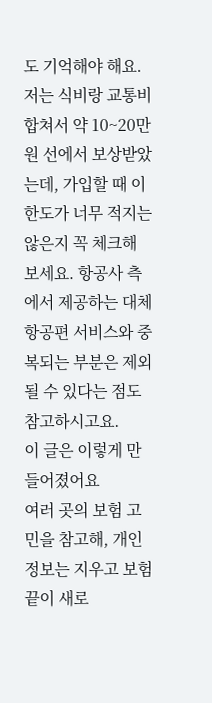도 기억해야 해요. 저는 식비랑 교통비 합쳐서 약 10~20만원 선에서 보상받았는데, 가입할 때 이 한도가 너무 적지는 않은지 꼭 체크해 보세요. 항공사 측에서 제공하는 대체 항공편 서비스와 중복되는 부분은 제외될 수 있다는 점도 참고하시고요.
이 글은 이렇게 만들어졌어요
여러 곳의 보험 고민을 참고해, 개인정보는 지우고 보험끝이 새로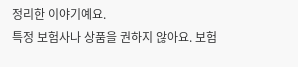정리한 이야기예요.
특정 보험사나 상품을 권하지 않아요. 보험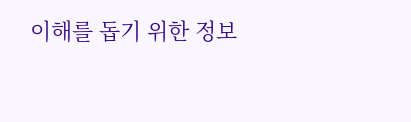이해를 돕기 위한 정보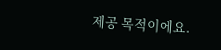제공 목적이에요.